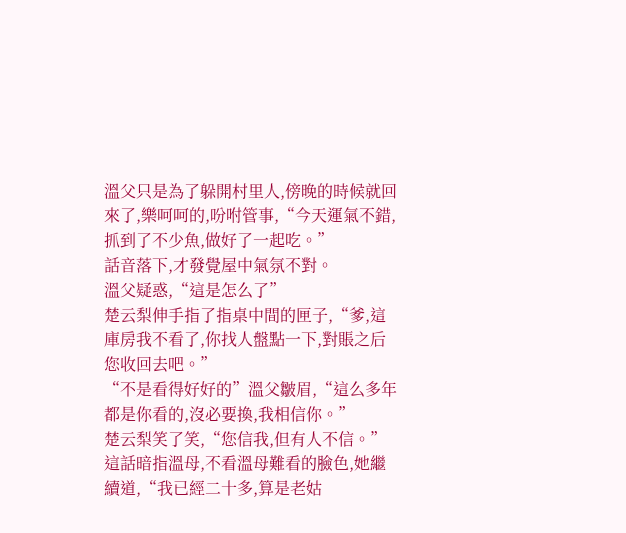溫父只是為了躲開村里人,傍晚的時候就回來了,樂呵呵的,吩咐管事,“今天運氣不錯,抓到了不少魚,做好了一起吃。”
話音落下,才發覺屋中氣氛不對。
溫父疑惑,“這是怎么了”
楚云梨伸手指了指桌中間的匣子,“爹,這庫房我不看了,你找人盤點一下,對賬之后您收回去吧。”
“不是看得好好的”溫父皺眉,“這么多年都是你看的,沒必要換,我相信你。”
楚云梨笑了笑,“您信我,但有人不信。”
這話暗指溫母,不看溫母難看的臉色,她繼續道,“我已經二十多,算是老姑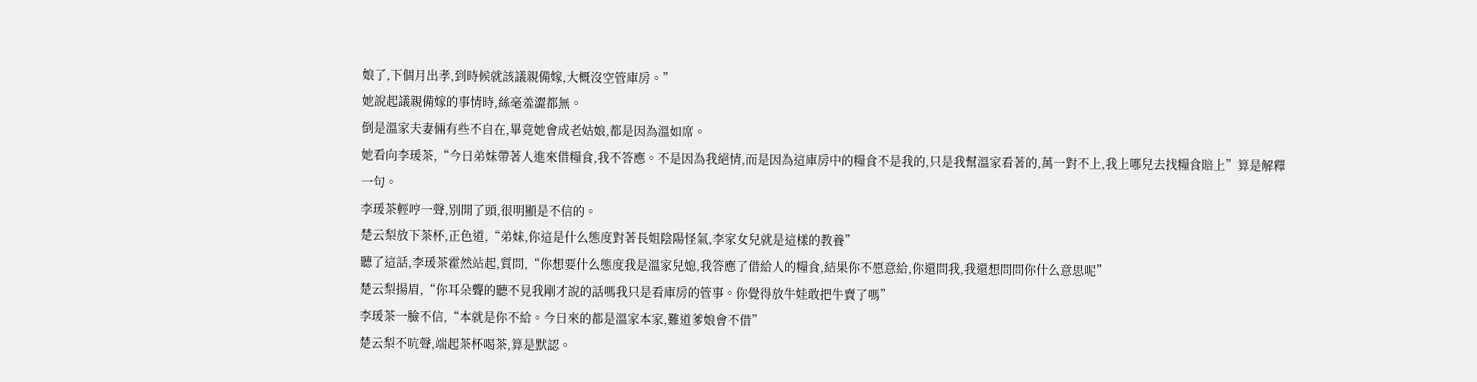娘了,下個月出孝,到時候就該議親備嫁,大概沒空管庫房。”
她說起議親備嫁的事情時,絲毫羞澀都無。
倒是溫家夫妻倆有些不自在,畢竟她會成老姑娘,都是因為溫如席。
她看向李瑗茶,“今日弟妹帶著人進來借糧食,我不答應。不是因為我絕情,而是因為這庫房中的糧食不是我的,只是我幫溫家看著的,萬一對不上,我上哪兒去找糧食賠上”算是解釋一句。
李瑗茶輕哼一聲,別開了頭,很明顯是不信的。
楚云梨放下茶杯,正色道,“弟妹,你這是什么態度對著長姐陰陽怪氣,李家女兒就是這樣的教養”
聽了這話,李瑗茶霍然站起,質問,“你想要什么態度我是溫家兒媳,我答應了借給人的糧食,結果你不愿意給,你還問我,我還想問問你什么意思呢”
楚云梨揚眉,“你耳朵聾的聽不見我剛才說的話嗎我只是看庫房的管事。你覺得放牛娃敢把牛賣了嗎”
李瑗茶一臉不信,“本就是你不給。今日來的都是溫家本家,難道爹娘會不借”
楚云梨不吭聲,端起茶杯喝茶,算是默認。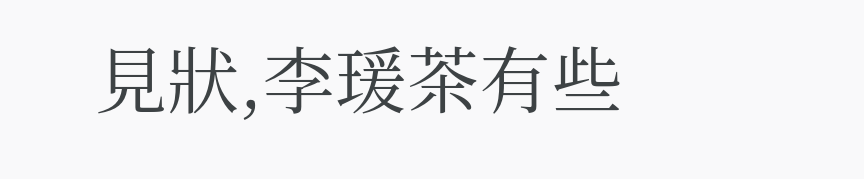見狀,李瑗茶有些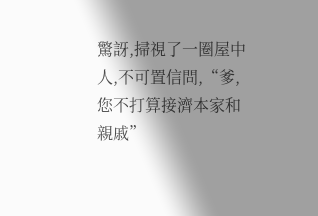驚訝,掃視了一圈屋中人,不可置信問,“爹,您不打算接濟本家和親戚”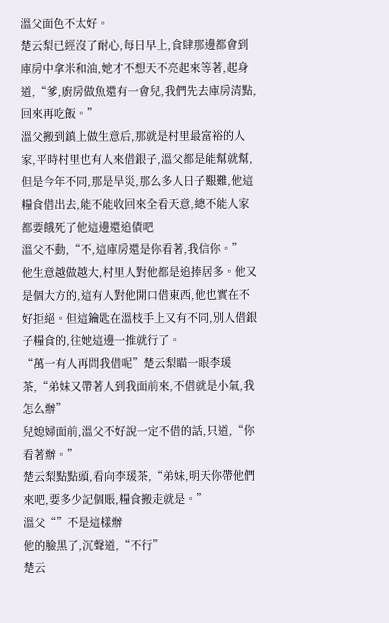溫父面色不太好。
楚云梨已經沒了耐心,每日早上,食肆那邊都會到庫房中拿米和油,她才不想天不亮起來等著,起身道,“爹,廚房做魚還有一會兒,我們先去庫房清點,回來再吃飯。”
溫父搬到鎮上做生意后,那就是村里最富裕的人家,平時村里也有人來借銀子,溫父都是能幫就幫,但是今年不同,那是旱災,那么多人日子艱難,他這糧食借出去,能不能收回來全看天意,總不能人家都要餓死了他這邊還追債吧
溫父不動,“不,這庫房還是你看著,我信你。”
他生意越做越大,村里人對他都是追捧居多。他又是個大方的,這有人對他開口借東西,他也實在不好拒絕。但這鑰匙在溫枝手上又有不同,別人借銀子糧食的,往她這邊一推就行了。
“萬一有人再問我借呢”楚云梨瞄一眼李瑗茶,“弟妹又帶著人到我面前來,不借就是小氣,我怎么辦”
兒媳婦面前,溫父不好說一定不借的話,只道,“你看著辦。”
楚云梨點點頭,看向李瑗茶,“弟妹,明天你帶他們來吧,要多少記個賬,糧食搬走就是。”
溫父“”不是這樣辦
他的臉黑了,沉聲道,“不行”
楚云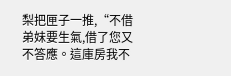梨把匣子一推,“不借弟妹要生氣,借了您又不答應。這庫房我不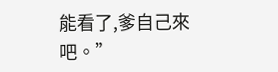能看了,爹自己來吧。”